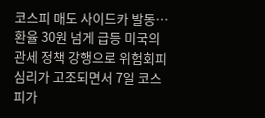코스피 매도 사이드카 발동…환율 30원 넘게 급등 미국의 관세 정책 강행으로 위험회피 심리가 고조되면서 7일 코스피가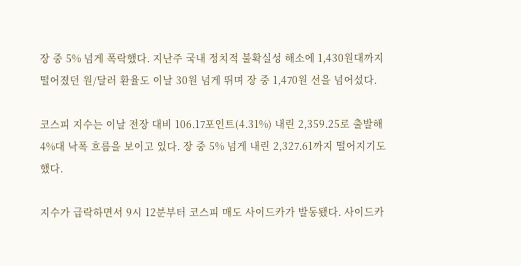장 중 5% 넘게 폭락했다. 지난주 국내 정치적 불확실성 해소에 1,430원대까지 떨어졌던 원/달러 환율도 이날 30원 넘게 뛰며 장 중 1,470원 선을 넘어섰다.

코스피 지수는 이날 전장 대비 106.17포인트(4.31%) 내린 2,359.25로 출발해 4%대 낙폭 흐름을 보이고 있다. 장 중 5% 넘게 내린 2,327.61까지 떨어지기도 했다.

지수가 급락하면서 9시 12분부터 코스피 매도 사이드카가 발동됐다. 사이드카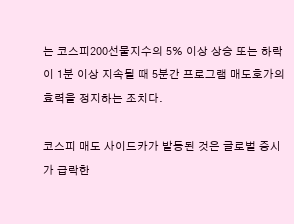는 코스피200선물지수의 5% 이상 상승 또는 하락이 1분 이상 지속될 때 5분간 프로그램 매도호가의 효력을 정지하는 조치다.

코스피 매도 사이드카가 발동된 것은 글로벌 증시가 급락한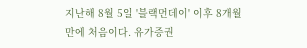지난해 8월 5일 '블랙먼데이' 이후 8개월 만에 처음이다. 유가증권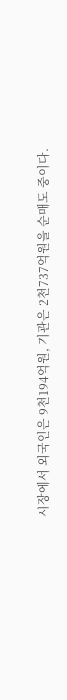시장에서 외국인은 9천194억원, 기관은 2천737억원을 순매도 중이다.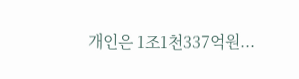개인은 1조1천337억원...